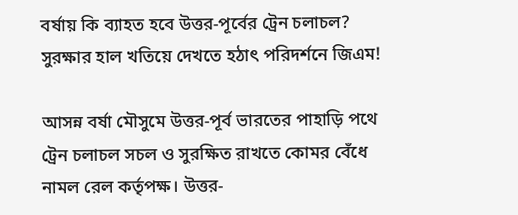বর্ষায় কি ব্যাহত হবে উত্তর-পূর্বের ট্রেন চলাচল? সুরক্ষার হাল খতিয়ে দেখতে হঠাৎ পরিদর্শনে জিএম!

আসন্ন বর্ষা মৌসুমে উত্তর-পূর্ব ভারতের পাহাড়ি পথে ট্রেন চলাচল সচল ও সুরক্ষিত রাখতে কোমর বেঁধে নামল রেল কর্তৃপক্ষ। উত্তর-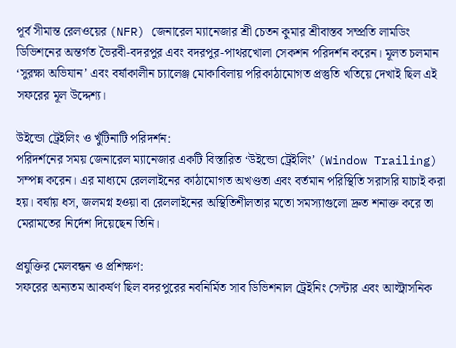পূর্ব সীমান্ত রেলওয়ের (NFR) জেনারেল ম্যানেজার শ্রী চেতন কুমার শ্রীবাস্তব সম্প্রতি লামডিং ডিভিশনের অন্তর্গত ভৈরবী-বদরপুর এবং বদরপুর-পাথরখোলা সেকশন পরিদর্শন করেন। মূলত চলমান ‘সুরক্ষা অভিযান’ এবং বর্ষাকালীন চ্যালেঞ্জ মোকাবিলায় পরিকাঠামোগত প্রস্তুতি খতিয়ে দেখাই ছিল এই সফরের মূল উদ্দেশ্য।

উইন্ডো ট্রেইলিং ও খুঁটিনাটি পরিদর্শন:
পরিদর্শনের সময় জেনারেল ম্যানেজার একটি বিস্তারিত ‘উইন্ডো ট্রেইলিং’ (Window Trailing) সম্পন্ন করেন। এর মাধ্যমে রেললাইনের কাঠামোগত অখণ্ডতা এবং বর্তমান পরিস্থিতি সরাসরি যাচাই করা হয়। বর্ষায় ধস, জলমগ্ন হওয়া বা রেললাইনের অস্থিতিশীলতার মতো সমস্যাগুলো দ্রুত শনাক্ত করে তা মেরামতের নির্দেশ দিয়েছেন তিনি।

প্রযুক্তির মেলবন্ধন ও প্রশিক্ষণ:
সফরের অন্যতম আকর্ষণ ছিল বদরপুরের নবনির্মিত সাব ডিভিশনাল ট্রেইনিং সেন্টার এবং আল্ট্রাসনিক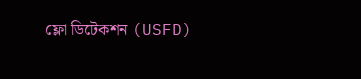ফ্লো ডিটেকশন (USFD)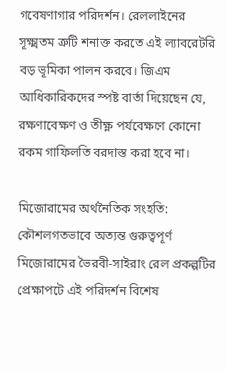গবেষণাগার পরিদর্শন। রেললাইনের সূক্ষ্মতম ত্রুটি শনাক্ত করতে এই ল্যাবরেটরি বড় ভূমিকা পালন করবে। জিএম আধিকারিকদের স্পষ্ট বার্তা দিয়েছেন যে, রক্ষণাবেক্ষণ ও তীক্ষ্ণ পর্যবেক্ষণে কোনো রকম গাফিলতি বরদাস্ত করা হবে না।

মিজোরামের অর্থনৈতিক সংহতি:
কৌশলগতভাবে অত্যন্ত গুরুত্বপূর্ণ মিজোরামের ভৈরবী-সাইরাং রেল প্রকল্পটির প্রেক্ষাপটে এই পরিদর্শন বিশেষ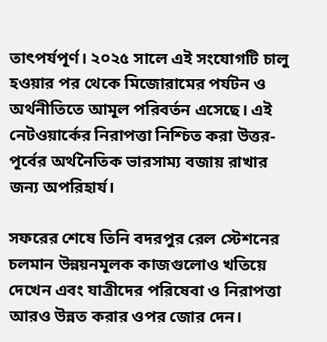তাৎপর্যপূর্ণ। ২০২৫ সালে এই সংযোগটি চালু হওয়ার পর থেকে মিজোরামের পর্যটন ও অর্থনীতিতে আমূল পরিবর্তন এসেছে। এই নেটওয়ার্কের নিরাপত্তা নিশ্চিত করা উত্তর-পূর্বের অর্থনৈতিক ভারসাম্য বজায় রাখার জন্য অপরিহার্য।

সফরের শেষে তিনি বদরপুর রেল স্টেশনের চলমান উন্নয়নমূলক কাজগুলোও খতিয়ে দেখেন এবং যাত্রীদের পরিষেবা ও নিরাপত্তা আরও উন্নত করার ওপর জোর দেন।